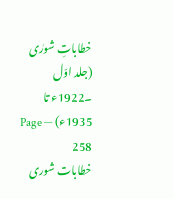خطاباتِ شورٰی (جلد اوّل ۔1922ء تا 1935ء) — Page 258
خطابات شوری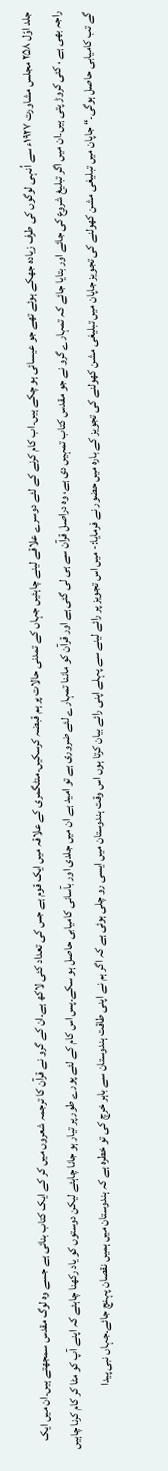جلد اوّل ۲۵۸ مجلس مشاورت ۱۹۲۷ء سے اُنہی لوگوں کی طرف زیادہ جھکے ہوئے تھے جو عیسائی ہو چکے ہیں۔اب کام کرنے کے لئے دوسرے علاقے لینے چاہئیں جہاں کے تمدنی حالات پر ہم قبضہ کرسکیں۔منٹگمری کے علاقہ میں ایک قوم ہے جس کی تعداد کئی لاکھ ہے۔ان کے گرو نے قرآن کا ترجمہ شعروں میں کر کے ایک کتاب بنائی ہے جسے وہ لوگ مقدس سمجھتے ہیں۔ان میں ایک راجہ بھی ہے ، کئی کروڑ پتی ہیں۔ان میں اگر تبلیغ شروع کی جائے اور بتایا جائے کہ تمہارے گرو نے جو مقدس کتاب تمہیں دی ہے، وہ دراصل قرآن سے ہی لی گئی ہے اور قرآن کو ماننا تمہارے لئے ضروری ہے تو امید ہے ان میں جلدی اور بآسانی کامیابی حاصل ہو سکے۔پس اس کام کے لئے پورے طور پر تیار ہو جانا چاہئے لیکن دوستوں کو یاد رکھنا چاہئے کہ اپنے آپ کو مٹا کر کام کرنا چاہیں گے تب کامیابی حاصل ہوگی۔“ جاپان میں تبلیغی مشن کھولنے کی تجویز جاپان میں تبلیغی مشن کھولنے کی تجویز کے بارہ میں حضور نے فرمایا:- میں اس تجویز پر رائے لینے سے پہلے اپنی رائے بیان کرتا ہوں اس وقت ہندوستان میں ایسی رو چلی ہوئی ہے کہ اگر ہم نے اپنی طاقت ہندوستان سے باہر خرچ کی تو خطرہ ہے کہ ہندوستان میں ہمیں نقصان پہنچ جائے۔جہاں نبی پیدا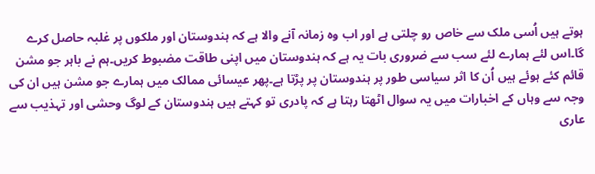ہوتے ہیں اُسی ملک سے خاص رو چلتی ہے اور اب وہ زمانہ آنے والا ہے کہ ہندوستان اور ملکوں پر غلبہ حاصل کرے گا۔اس لئے ہمارے لئے سب سے ضروری بات یہ ہے کہ ہندوستان میں اپنی طاقت مضبوط کریں۔ہم نے باہر جو مشن قائم کئے ہوئے ہیں اُن کا اثر سیاسی طور پر ہندوستان پر پڑتا ہے۔پھر عیسائی ممالک میں ہمارے جو مشن ہیں ان کی وجہ سے وہاں کے اخبارات میں یہ سوال اٹھتا رہتا ہے کہ پادری تو کہتے ہیں ہندوستان کے لوگ وحشی اور تہذیب سے عاری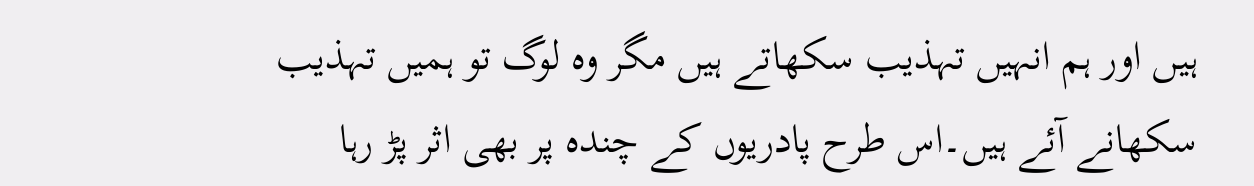ہیں اور ہم انہیں تہذیب سکھاتے ہیں مگر وہ لوگ تو ہمیں تہذیب سکھانے آئے ہیں۔اس طرح پادریوں کے چندہ پر بھی اثر پڑ رہا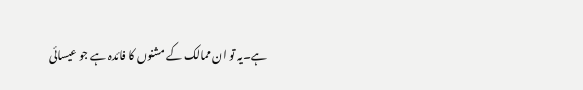ہے۔یہ تو ان ممالک کے مشنوں کا فائدہ ہے جو عیسائی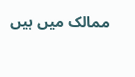ممالک میں ہیں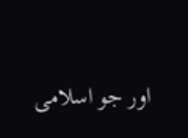اور جو اسلامی